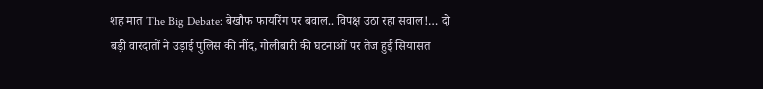शह मात The Big Debate: बेखौफ फायरिंग पर बवाल.. विपक्ष उठा रहा सवाल!… दो बड़ी वारदातों ने उड़ाई पुलिस की नींद, गोलीबारी की घटनाओं पर तेज हुई सियासत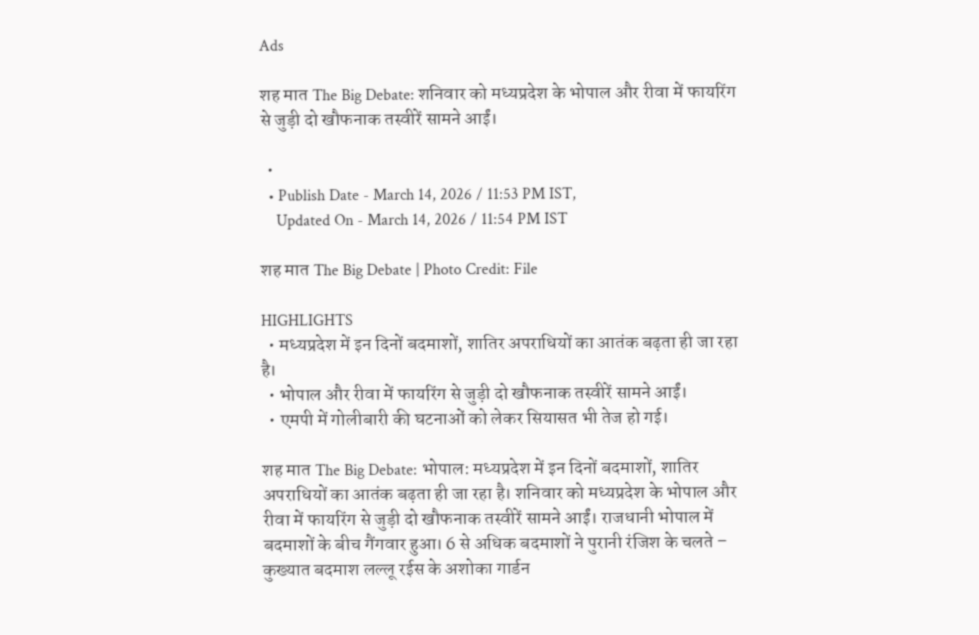Ads

शह मात The Big Debate: शनिवार को मध्यप्रदेश के भोपाल और रीवा में फायरिंग से जुड़ी दो खौफनाक तस्वीरें सामने आईं।

  •
  • Publish Date - March 14, 2026 / 11:53 PM IST,
    Updated On - March 14, 2026 / 11:54 PM IST

शह मात The Big Debate | Photo Credit: File

HIGHLIGHTS
  • मध्यप्रदेश में इन दिनों बदमाशों, शातिर अपराधियों का आतंक बढ़ता ही जा रहा है।
  • भोपाल और रीवा में फायरिंग से जुड़ी दो खौफनाक तस्वीरें सामने आईं।
  • एमपी में गोलीबारी की घटनाओं को लेकर सियासत भी तेज हो गई।

शह मात The Big Debate: भोपाल: मध्यप्रदेश में इन दिनों बदमाशों, शातिर अपराधियों का आतंक बढ़ता ही जा रहा है। शनिवार को मध्यप्रदेश के भोपाल और रीवा में फायरिंग से जुड़ी दो खौफनाक तस्वीरें सामने आईं। राजधानी भोपाल में बदमाशों के बीच गैंगवार हुआ। 6 से अधिक बदमाशों ने पुरानी रंजिश के चलते – कुख्यात बदमाश लल्लू रईस के अशोका गार्डन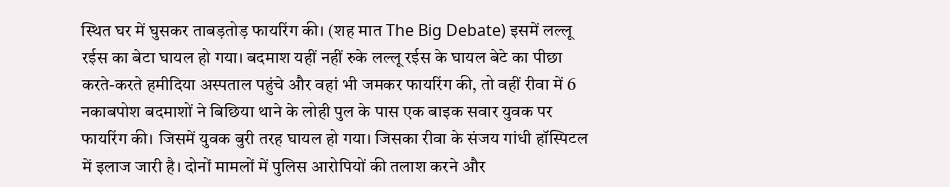स्थित घर में घुसकर ताबड़तोड़ फायरिंग की। (शह मात The Big Debate) इसमें लल्लू रईस का बेटा घायल हो गया। बदमाश यहीं नहीं रुके लल्लू रईस के घायल बेटे का पीछा करते-करते हमीदिया अस्पताल पहुंचे और वहां भी जमकर फायरिंग की, तो वहीं रीवा में 6 नकाबपोश बदमाशों ने बिछिया थाने के लोही पुल के पास एक बाइक सवार युवक पर फायरिंग की। जिसमें युवक बुरी तरह घायल हो गया। जिसका रीवा के संजय गांधी हॉस्पिटल में इलाज जारी है। दोनों मामलों में पुलिस आरोपियों की तलाश करने और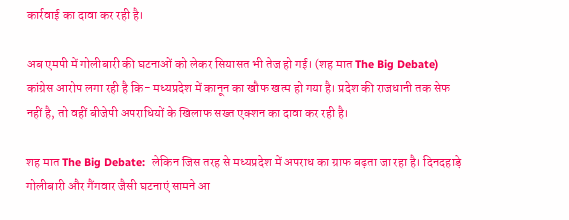कार्रवाई का दावा कर रही है।

अब एमपी में गोलीबारी की घटनाओं को लेकर सियासत भी तेज हो गई। (शह मात The Big Debate)  कांग्रेस आरोप लगा रही है कि- मध्यप्रदेश में कानून का खौफ खत्म हो गया है। प्रदेश की राजधानी तक सेफ नहीं है, तो वहीं बीजेपी अपराधियों के खिलाफ सख्त एक्शन का दावा कर रही है।

शह मात The Big Debate:  लेकिन जिस तरह से मध्यप्रदेश में अपराध का ग्राफ बढ़ता जा रहा है। दिनदहाड़े गोलीबारी और गैंगवार जैसी घटनाएं सामने आ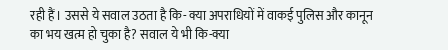रही हैं। उससे ये सवाल उठता है कि- क्या अपराधियों में वाकई पुलिस और कानून का भय खत्म हो चुका है? सवाल ये भी कि-क्या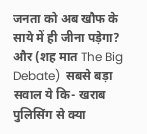जनता को अब खौफ के साये में ही जीना पड़ेगा? और (शह मात The Big Debate)  सबसे बड़ा सवाल ये कि- खराब पुलिसिंग से क्या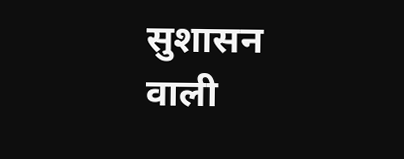सुशासन वाली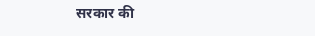सरकार की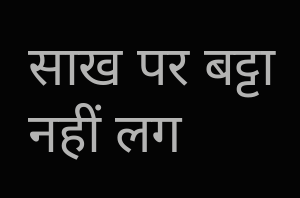साख पर बट्टा नहीं लग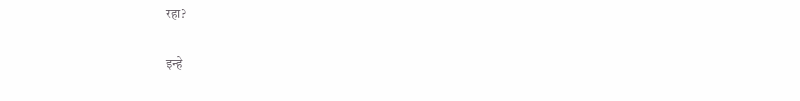रहा?

इन्हे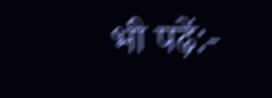भी पढ़ें:-